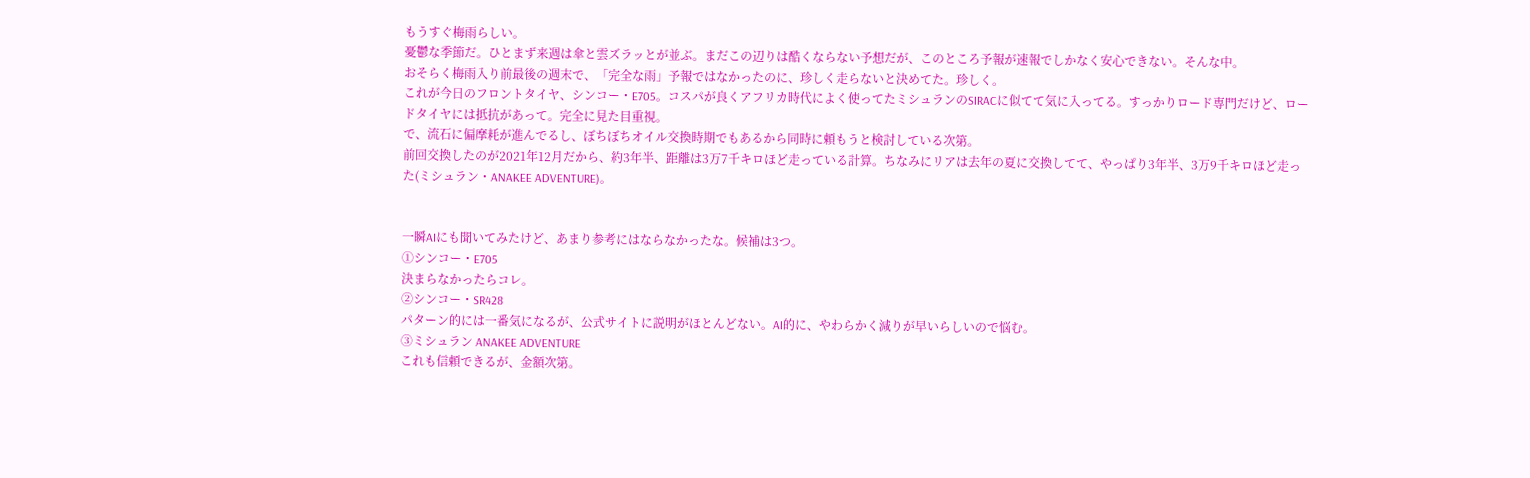もうすぐ梅雨らしい。
憂鬱な季節だ。ひとまず来週は傘と雲ズラッとが並ぶ。まだこの辺りは酷くならない予想だが、このところ予報が速報でしかなく安心できない。そんな中。
おそらく梅雨入り前最後の週末で、「完全な雨」予報ではなかったのに、珍しく走らないと決めてた。珍しく。
これが今日のフロントタイヤ、シンコー・E705。コスパが良くアフリカ時代によく使ってたミシュランのSIRACに似てて気に入ってる。すっかりロード専門だけど、ロードタイヤには抵抗があって。完全に見た目重視。
で、流石に偏摩耗が進んでるし、ぼちぼちオイル交換時期でもあるから同時に頼もうと検討している次第。
前回交換したのが2021年12月だから、約3年半、距離は3万7千キロほど走っている計算。ちなみにリアは去年の夏に交換してて、やっぱり3年半、3万9千キロほど走った(ミシュラン・ANAKEE ADVENTURE)。


一瞬AIにも聞いてみたけど、あまり参考にはならなかったな。候補は3つ。
①シンコー・E705
決まらなかったらコレ。
②シンコー・SR428
パターン的には一番気になるが、公式サイトに説明がほとんどない。AI的に、やわらかく減りが早いらしいので悩む。
③ミシュラン ANAKEE ADVENTURE
これも信頼できるが、金額次第。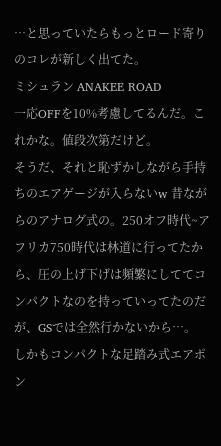…と思っていたらもっとロード寄りのコレが新しく出てた。
ミシュラン ANAKEE ROAD
一応OFFを10%考慮してるんだ。これかな。値段次第だけど。
そうだ、それと恥ずかしながら手持ちのエアゲージが入らないw 昔ながらのアナログ式の。250オフ時代~アフリカ750時代は林道に行ってたから、圧の上げ下げは頻繁にしててコンパクトなのを持っていってたのだが、GSでは全然行かないから…。
しかもコンパクトな足踏み式エアポン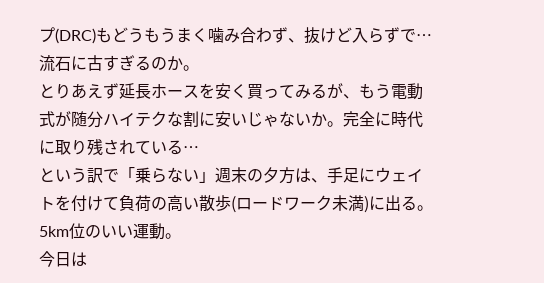プ(DRC)もどうもうまく噛み合わず、抜けど入らずで…流石に古すぎるのか。
とりあえず延長ホースを安く買ってみるが、もう電動式が随分ハイテクな割に安いじゃないか。完全に時代に取り残されている…
という訳で「乗らない」週末の夕方は、手足にウェイトを付けて負荷の高い散歩(ロードワーク未満)に出る。5km位のいい運動。
今日は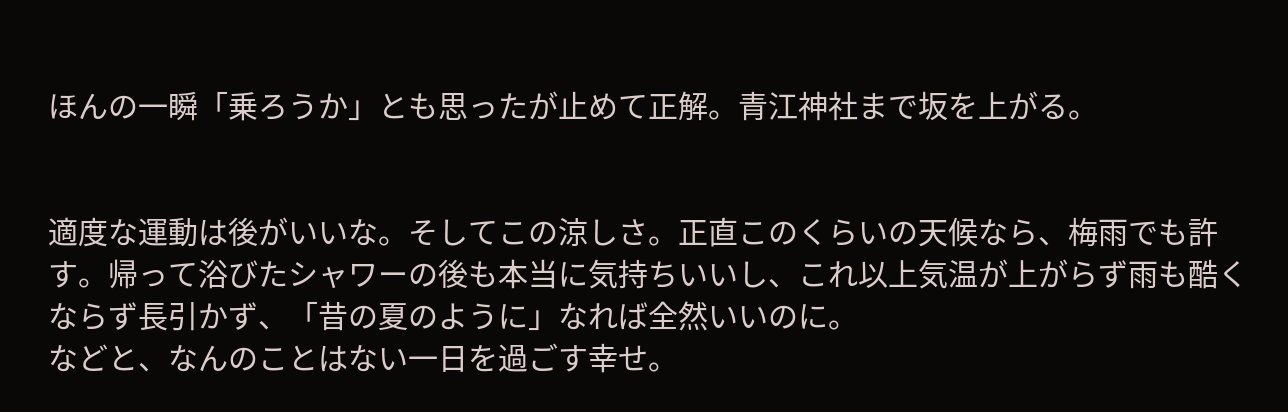ほんの一瞬「乗ろうか」とも思ったが止めて正解。青江神社まで坂を上がる。


適度な運動は後がいいな。そしてこの涼しさ。正直このくらいの天候なら、梅雨でも許す。帰って浴びたシャワーの後も本当に気持ちいいし、これ以上気温が上がらず雨も酷くならず長引かず、「昔の夏のように」なれば全然いいのに。
などと、なんのことはない一日を過ごす幸せ。